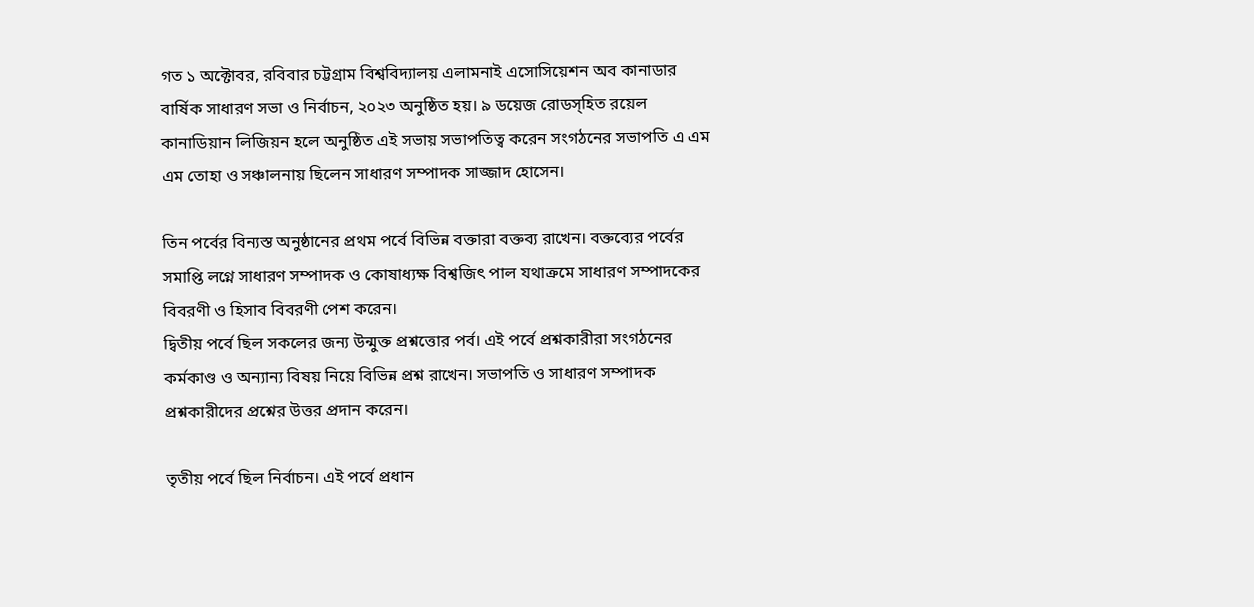গত ১ অক্টোবর, রবিবার চট্টগ্রাম বিশ্ববিদ্যালয় এলামনাই এসোসিয়েশন অব কানাডার বার্ষিক সাধারণ সভা ও নির্বাচন, ২০২৩ অনুষ্ঠিত হয়। ৯ ডয়েজ রোডস্হিত রয়েল কানাডিয়ান লিজিয়ন হলে অনুষ্ঠিত এই সভায় সভাপতিত্ব করেন সংগঠনের সভাপতি এ এম এম তোহা ও সঞ্চালনায় ছিলেন সাধারণ সম্পাদক সাজ্জাদ হোসেন।

তিন পর্বের বিন্যস্ত অনুষ্ঠানের প্রথম পর্বে বিভিন্ন বক্তারা বক্তব্য রাখেন। বক্তব্যের পর্বের সমাপ্তি লগ্নে সাধারণ সম্পাদক ও কোষাধ্যক্ষ বিশ্বজিৎ পাল যথাক্রমে সাধারণ সম্পাদকের বিবরণী ও হিসাব বিবরণী পেশ করেন।
দ্বিতীয় পর্বে ছিল সকলের জন্য উন্মুক্ত প্রশ্নত্তোর পর্ব। এই পর্বে প্রশ্নকারীরা সংগঠনের কর্মকাণ্ড ও অন্যান্য বিষয় নিয়ে বিভিন্ন প্রশ্ন রাখেন। সভাপতি ও সাধারণ সম্পাদক প্রশ্নকারীদের প্রশ্নের উত্তর প্রদান করেন।

তৃতীয় পর্বে ছিল নির্বাচন। এই পর্বে প্রধান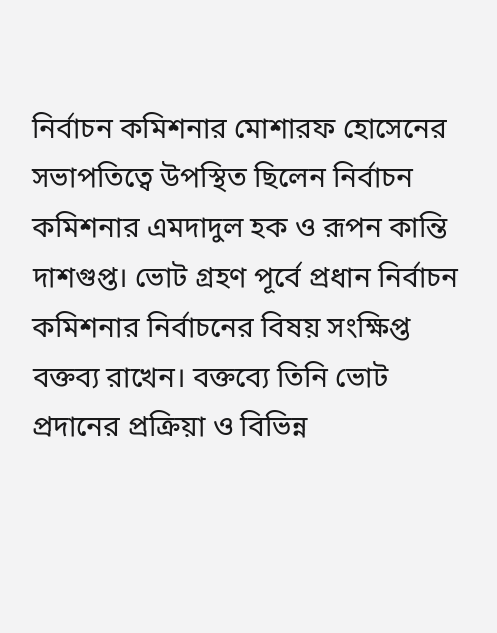নির্বাচন কমিশনার মোশারফ হোসেনের সভাপতিত্বে উপস্থিত ছিলেন নির্বাচন কমিশনার এমদাদুল হক ও রূপন কান্তি দাশগুপ্ত। ভোট গ্রহণ পূর্বে প্রধান নির্বাচন কমিশনার নির্বাচনের বিষয় সংক্ষিপ্ত বক্তব্য রাখেন। বক্তব্যে তিনি ভোট প্রদানের প্রক্রিয়া ও বিভিন্ন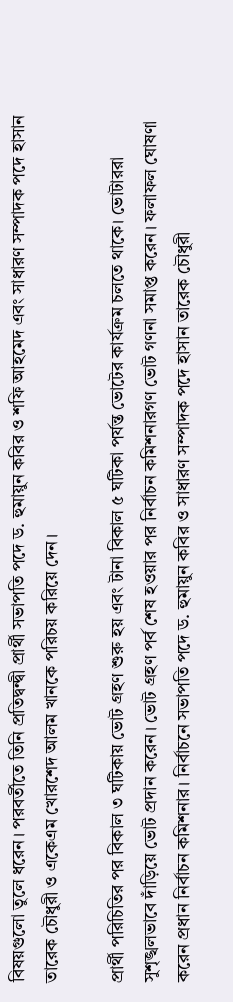বিষয়গুলো তুলে ধরেন। পরবর্তীতে তিনি প্রতিদ্বন্দ্বী প্রার্থী সভাপতি পদে ড. হুমায়ুন কবির ও শফি আহমেদ এবং সাধারণ সম্পাদক পদে হাসান তারেক চৌধুরী ও একেএম খোরশেদ আলম খানকে পরিচয় করিয়ে দেন।

প্রার্থী পরিচিতির পর বিকাল ৩ ঘটিকায় ভোট গ্রহণ শুরু হয় এবং টানা বিকাল ৫ ঘটিকা পর্যন্ত ভোটের কার্যক্রম চলতে থাকে। ভোটাররা সুশৃঙ্খলভাবে দাঁড়িয়ে ভোট প্রদান করেন। ভোট গ্রহণ পর্ব শেষ হওয়ার পর নির্বাচন কমিশনারগণ ভোট গণনা সমাপ্ত করেন। ফলাফল ঘোষণা করেন প্রধান নির্বাচন কমিশনার। নির্বাচনে সভাপতি পদে ড. হুমায়ুন কবির ও সাধারণ সম্পাদক পদে হাসান তারেক চৌধুরী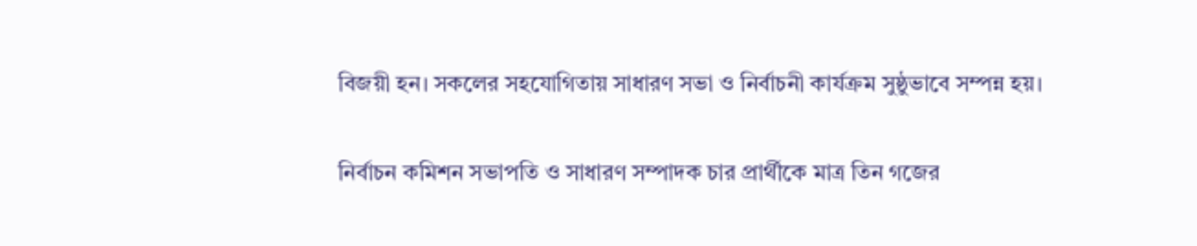বিজয়ী হন। সকলের সহযোগিতায় সাধারণ সভা ও নির্বাচনী কার্যক্রম সুষ্ঠুভাবে সম্পন্ন হয়।

নির্বাচন কমিশন সভাপতি ও সাধারণ সম্পাদক চার প্রার্থীকে মাত্র তিন গজের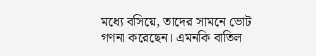মধ্যে বসিয়ে, তাদের সামনে ভোট গণনা করেছেন। এমনকি বাতিল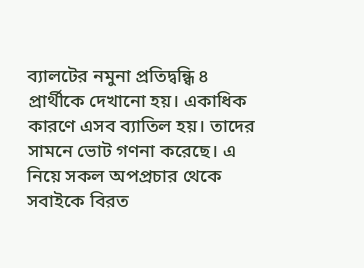ব্যালটের নমুনা প্রতিদ্বন্ধ্বি ৪ প্রার্থীকে দেখানো হয়। একাধিক কারণে এসব ব্যাতিল হয়। তাদের সামনে ভোট গণনা করেছে। এ নিয়ে সকল অপপ্রচার থেকে সবাইকে বিরত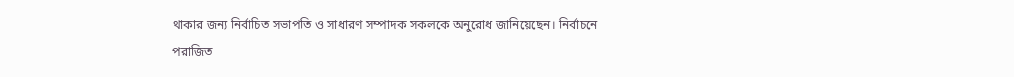থাকার জন্য নির্বাচিত সভাপতি ও সাধারণ সম্পাদক সকলকে অনুরোধ জানিয়েছেন। নির্বাচনে পরাজিত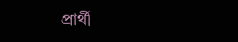প্রার্থী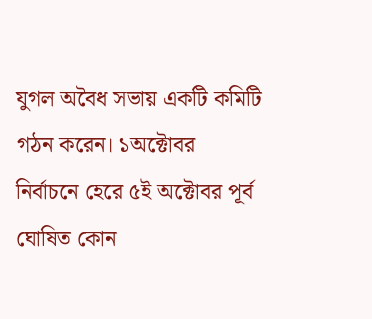যুগল অবৈধ সভায় একটি কমিটি গঠন করেন। ১অক্টোবর নির্বাচনে হেরে ৫ই অক্টোবর পূর্ব ঘোষিত কোন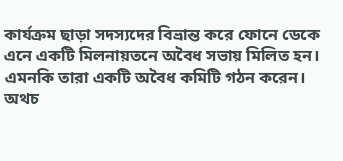কার্যক্রম ছাড়া সদস্যদের বিভ্রান্ত করে ফোনে ডেকে এনে একটি মিলনায়তনে অবৈধ সভায় মিলিত হন। এমনকি তারা একটি অবৈধ কমিটি গঠন করেন। অথচ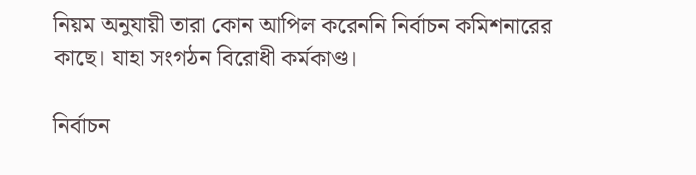নিয়ম অনুযায়ী তারা কোন আপিল করেননি নির্বাচন কমিশনারের কাছে। যাহা সংগঠন বিরোধী কর্মকাণ্ড।

নির্বাচন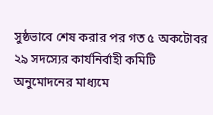সুষ্ঠভাবে শেষ করার পর গত ৫ অকটোবর ২৯ সদস্যের কার্যনির্বাহী কমিটি অনুমোদনের মাধ্যমে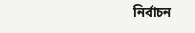নির্বাচন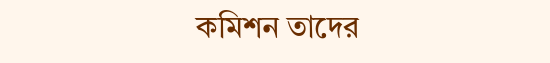কমিশন তাদের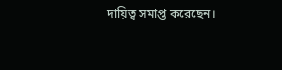দায়িত্ব সমাপ্ত করেছেন।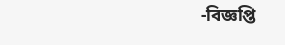-বিজ্ঞপ্তি